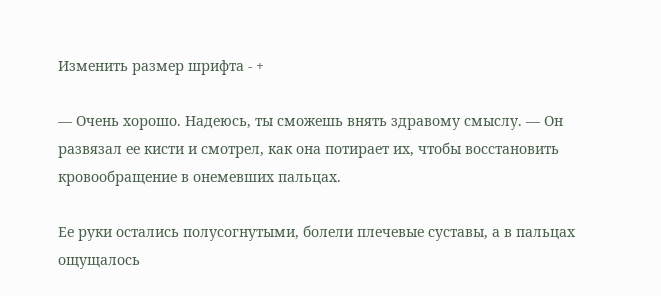Изменить размер шрифта - +

— Очень хорошо. Надеюсь, ты сможешь внять здравому смыслу. — Он развязал ее кисти и смотрел, как она потирает их, чтобы восстановить кровообращение в онемевших пальцах.

Ее руки остались полусогнутыми, болели плечевые суставы, а в пальцах ощущалось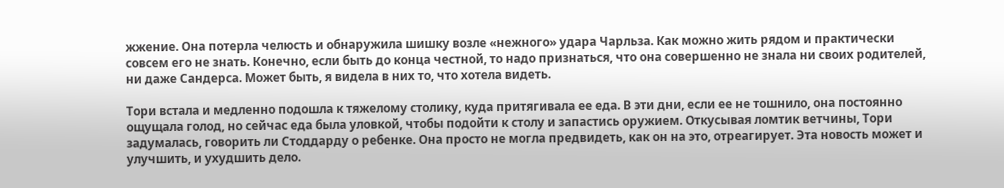жжение. Она потерла челюсть и обнаружила шишку возле «нежного» удара Чарльза. Как можно жить рядом и практически совсем его не знать. Конечно, если быть до конца честной, то надо признаться, что она совершенно не знала ни своих родителей, ни даже Сандерса. Может быть, я видела в них то, что хотела видеть.

Тори встала и медленно подошла к тяжелому столику, куда притягивала ее еда. В эти дни, если ее не тошнило, она постоянно ощущала голод, но сейчас еда была уловкой, чтобы подойти к столу и запастись оружием. Откусывая ломтик ветчины, Тори задумалась, говорить ли Стоддарду о ребенке. Она просто не могла предвидеть, как он на это, отреагирует. Эта новость может и улучшить, и ухудшить дело.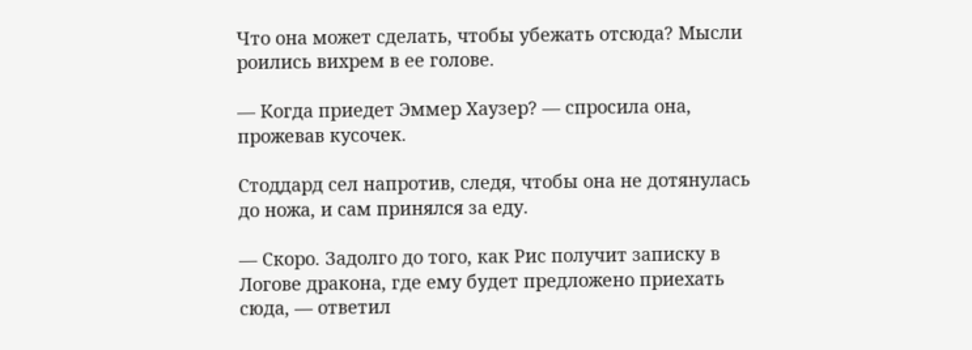Что она может сделать, чтобы убежать отсюда? Мысли роились вихрем в ее голове.

— Когда приедет Эммер Хаузер? — спросила она, прожевав кусочек.

Стоддард сел напротив, следя, чтобы она не дотянулась до ножа, и сам принялся за еду.

— Скоро. Задолго до того, как Рис получит записку в Логове дракона, где ему будет предложено приехать сюда, — ответил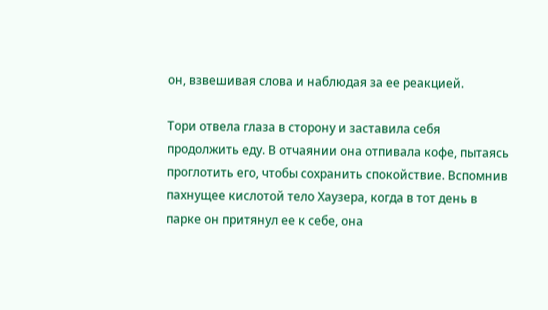он, взвешивая слова и наблюдая за ее реакцией.

Тори отвела глаза в сторону и заставила себя продолжить еду. В отчаянии она отпивала кофе, пытаясь проглотить его, чтобы сохранить спокойствие. Вспомнив пахнущее кислотой тело Хаузера, когда в тот день в парке он притянул ее к себе, она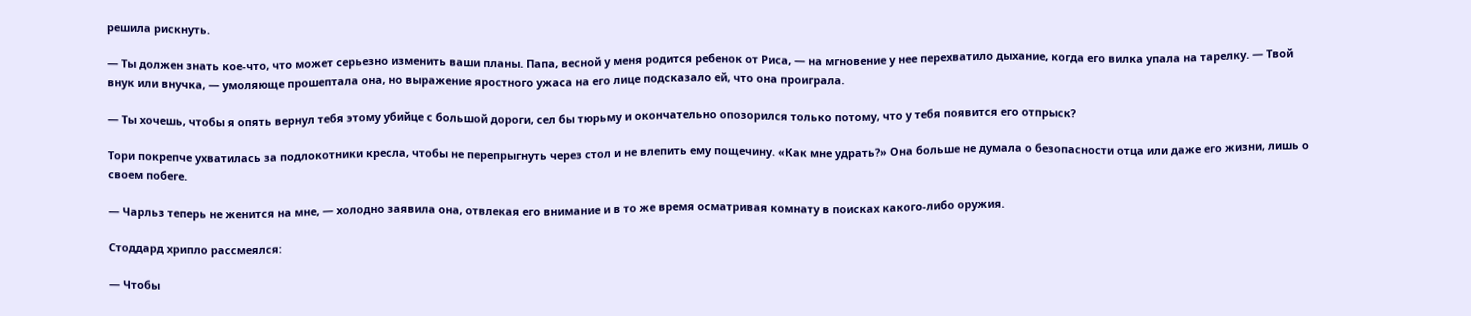решила рискнуть.

— Ты должен знать кое-что, что может серьезно изменить ваши планы. Папа, весной у меня родится ребенок от Риса, — на мгновение у нее перехватило дыхание, когда его вилка упала на тарелку. — Твой внук или внучка, — умоляюще прошептала она, но выражение яростного ужаса на его лице подсказало ей, что она проиграла.

— Ты хочешь, чтобы я опять вернул тебя этому убийце с большой дороги, сел бы тюрьму и окончательно опозорился только потому, что у тебя появится его отпрыск?

Тори покрепче ухватилась за подлокотники кресла, чтобы не перепрыгнуть через стол и не влепить ему пощечину. «Как мне удрать?» Она больше не думала о безопасности отца или даже его жизни, лишь о своем побеге.

— Чарльз теперь не женится на мне, — холодно заявила она, отвлекая его внимание и в то же время осматривая комнату в поисках какого-либо оружия.

Стоддард хрипло рассмеялся:

— Чтобы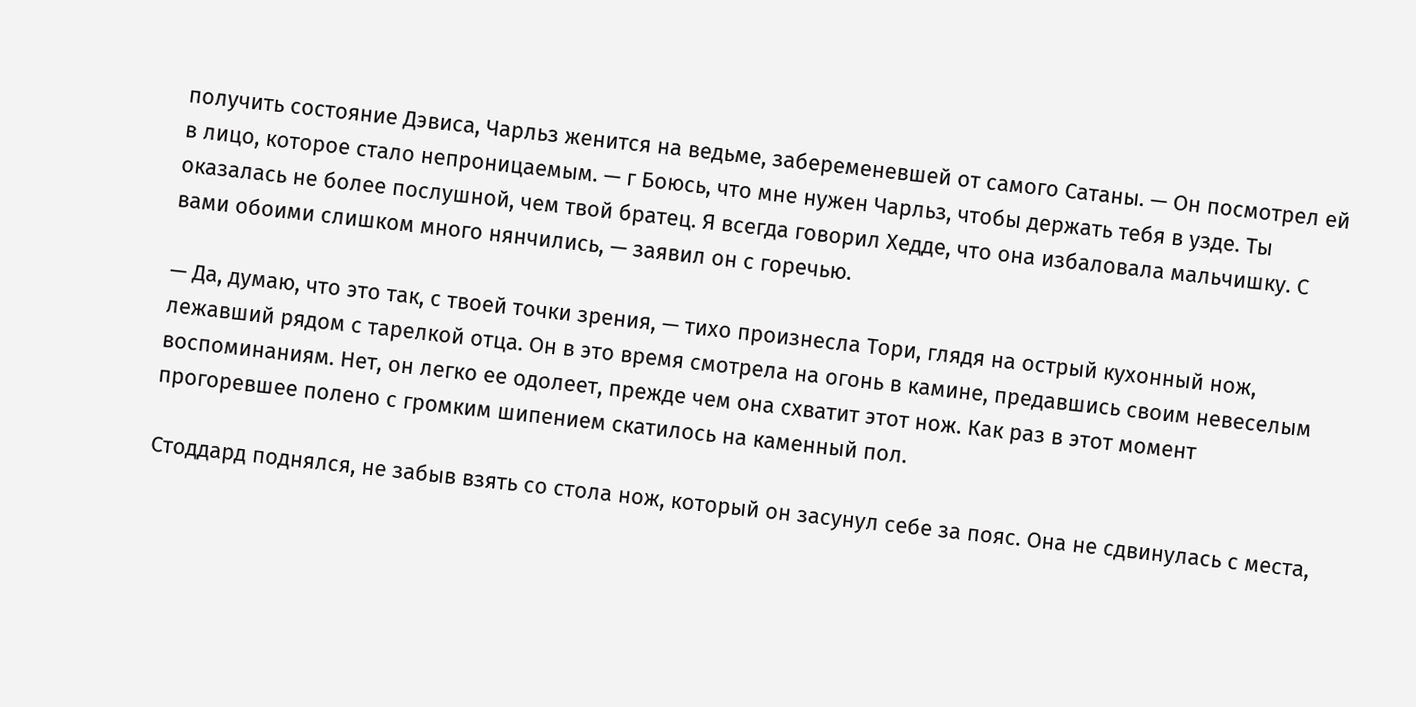получить состояние Дэвиса, Чарльз женится на ведьме, забеременевшей от самого Сатаны. — Он посмотрел ей в лицо, которое стало непроницаемым. — г Боюсь, что мне нужен Чарльз, чтобы держать тебя в узде. Ты оказалась не более послушной, чем твой братец. Я всегда говорил Хедде, что она избаловала мальчишку. С вами обоими слишком много нянчились, — заявил он с горечью.

— Да, думаю, что это так, с твоей точки зрения, — тихо произнесла Тори, глядя на острый кухонный нож, лежавший рядом с тарелкой отца. Он в это время смотрела на огонь в камине, предавшись своим невеселым воспоминаниям. Нет, он легко ее одолеет, прежде чем она схватит этот нож. Как раз в этот момент прогоревшее полено с громким шипением скатилось на каменный пол.

Стоддард поднялся, не забыв взять со стола нож, который он засунул себе за пояс. Она не сдвинулась с места,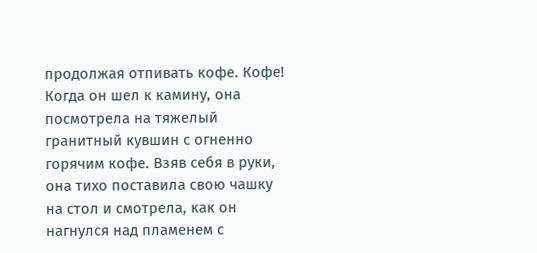продолжая отпивать кофе. Кофе! Когда он шел к камину, она посмотрела на тяжелый гранитный кувшин с огненно горячим кофе. Взяв себя в руки, она тихо поставила свою чашку на стол и смотрела, как он нагнулся над пламенем с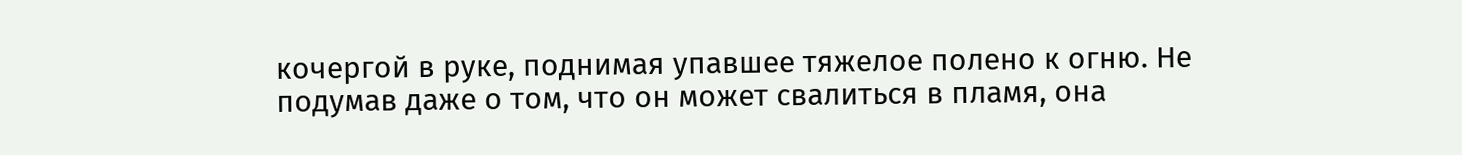кочергой в руке, поднимая упавшее тяжелое полено к огню. Не подумав даже о том, что он может свалиться в пламя, она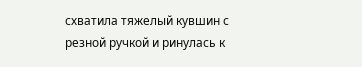схватила тяжелый кувшин с резной ручкой и ринулась к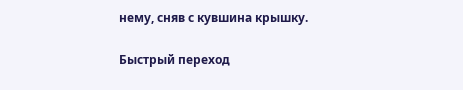нему, сняв с кувшина крышку.

Быстрый переход